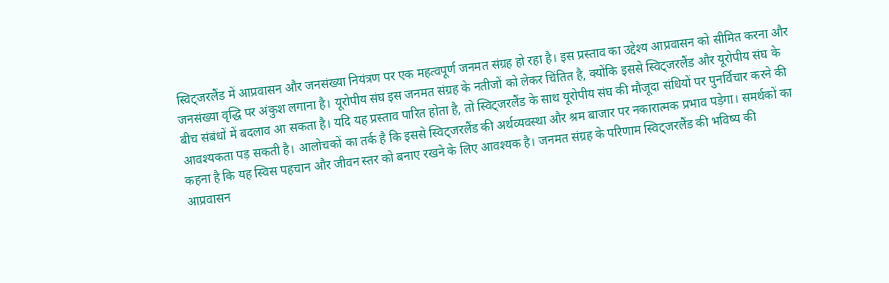स्विट्जरलैंड में आप्रवासन और जनसंख्या नियंत्रण पर एक महत्वपूर्ण जनमत संग्रह हो रहा है। इस प्रस्ताव का उद्देश्य आप्रवासन को सीमित करना और जनसंख्या वृद्धि पर अंकुश लगाना है। यूरोपीय संघ इस जनमत संग्रह के नतीजों को लेकर चिंतित है, क्योंकि इससे स्विट्जरलैंड और यूरोपीय संघ के बीच संबंधों में बदलाव आ सकता है। यदि यह प्रस्ताव पारित होता है, तो स्विट्जरलैंड के साथ यूरोपीय संघ की मौजूदा संधियों पर पुनर्विचार करने की आवश्यकता पड़ सकती है। आलोचकों का तर्क है कि इससे स्विट्जरलैंड की अर्थव्यवस्था और श्रम बाजार पर नकारात्मक प्रभाव पड़ेगा। समर्थकों का कहना है कि यह स्विस पहचान और जीवन स्तर को बनाए रखने के लिए आवश्यक है। जनमत संग्रह के परिणाम स्विट्जरलैंड की भविष्य की आप्रवासन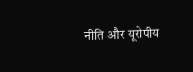नीति और यूरोपीय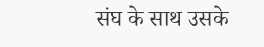संघ के साथ उसके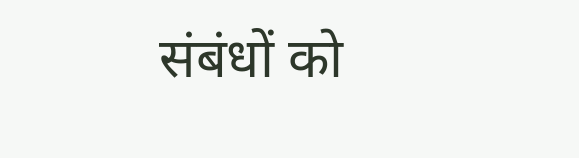संबंधों को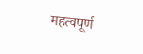महत्वपूर्ण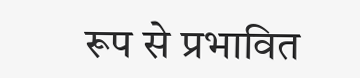रूप से प्रभावित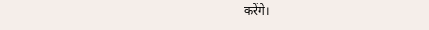करेंगे।